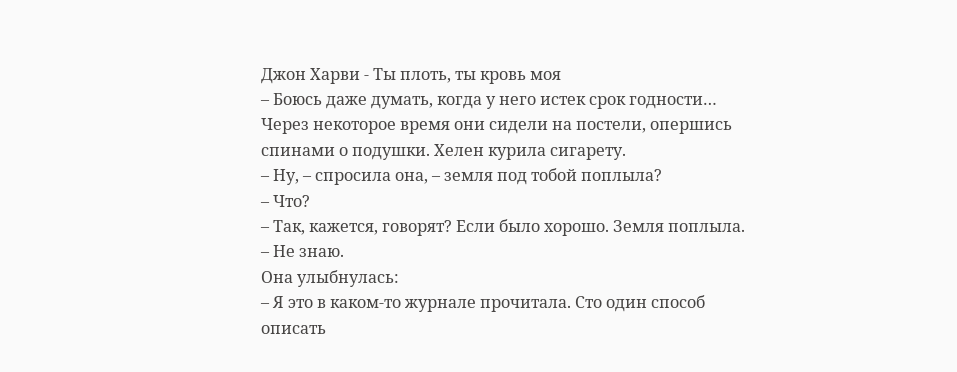Джон Харви - Ты плоть, ты кровь моя
– Боюсь даже думать, когда у него истек срок годности…
Через некоторое время они сидели на постели, опершись спинами о подушки. Хелен курила сигарету.
– Ну, – спросила она, – земля под тобой поплыла?
– Что?
– Так, кажется, говорят? Если было хорошо. Земля поплыла.
– Не знаю.
Она улыбнулась:
– Я это в каком-то журнале прочитала. Сто один способ описать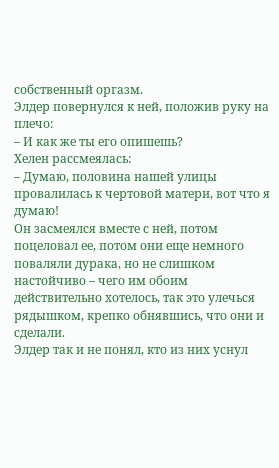собственный оргазм.
Элдер повернулся к ней, положив руку на плечо:
– И как же ты его опишешь?
Хелен рассмеялась:
– Думаю, половина нашей улицы провалилась к чертовой матери, вот что я думаю!
Он засмеялся вместе с ней, потом поцеловал ее, потом они еще немного поваляли дурака, но не слишком настойчиво – чего им обоим действительно хотелось, так это улечься рядышком, крепко обнявшись, что они и сделали.
Элдер так и не понял, кто из них уснул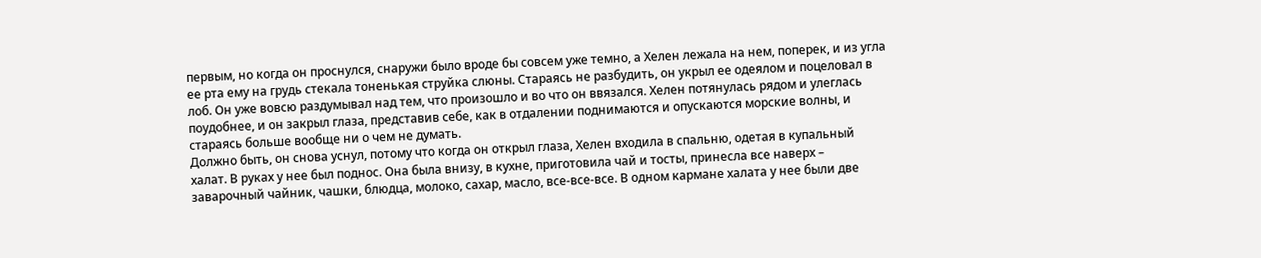первым, но когда он проснулся, снаружи было вроде бы совсем уже темно, а Хелен лежала на нем, поперек, и из угла ее рта ему на грудь стекала тоненькая струйка слюны. Стараясь не разбудить, он укрыл ее одеялом и поцеловал в лоб. Он уже вовсю раздумывал над тем, что произошло и во что он ввязался. Хелен потянулась рядом и улеглась поудобнее, и он закрыл глаза, представив себе, как в отдалении поднимаются и опускаются морские волны, и стараясь больше вообще ни о чем не думать.
Должно быть, он снова уснул, потому что когда он открыл глаза, Хелен входила в спальню, одетая в купальный халат. В руках у нее был поднос. Она была внизу, в кухне, приготовила чай и тосты, принесла все наверх – заварочный чайник, чашки, блюдца, молоко, сахар, масло, все-все-все. В одном кармане халата у нее были две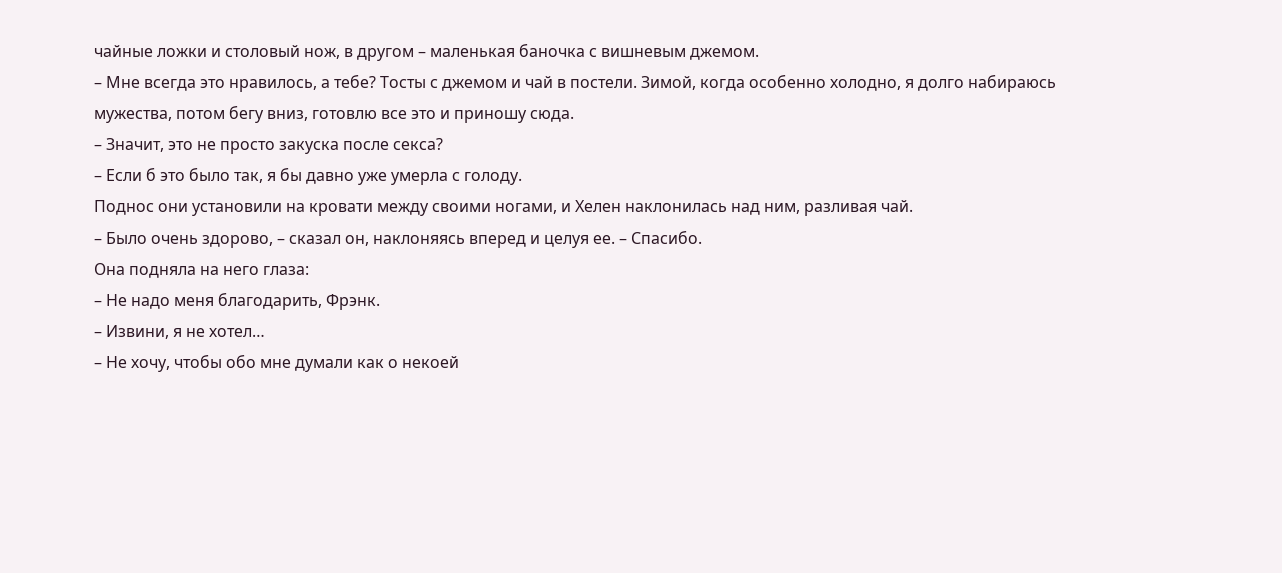чайные ложки и столовый нож, в другом – маленькая баночка с вишневым джемом.
– Мне всегда это нравилось, а тебе? Тосты с джемом и чай в постели. Зимой, когда особенно холодно, я долго набираюсь мужества, потом бегу вниз, готовлю все это и приношу сюда.
– Значит, это не просто закуска после секса?
– Если б это было так, я бы давно уже умерла с голоду.
Поднос они установили на кровати между своими ногами, и Хелен наклонилась над ним, разливая чай.
– Было очень здорово, – сказал он, наклоняясь вперед и целуя ее. – Спасибо.
Она подняла на него глаза:
– Не надо меня благодарить, Фрэнк.
– Извини, я не хотел…
– Не хочу, чтобы обо мне думали как о некоей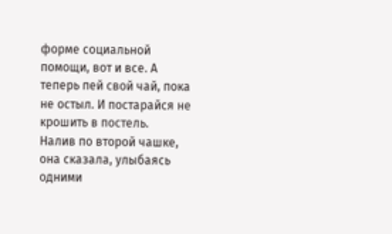форме социальной помощи, вот и все. А теперь пей свой чай, пока не остыл. И постарайся не крошить в постель.
Налив по второй чашке, она сказала, улыбаясь одними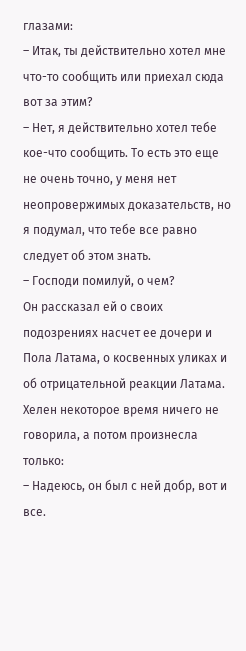глазами:
– Итак, ты действительно хотел мне что-то сообщить или приехал сюда вот за этим?
– Нет, я действительно хотел тебе кое-что сообщить. То есть это еще не очень точно, у меня нет неопровержимых доказательств, но я подумал, что тебе все равно следует об этом знать.
– Господи помилуй, о чем?
Он рассказал ей о своих подозрениях насчет ее дочери и Пола Латама, о косвенных уликах и об отрицательной реакции Латама. Хелен некоторое время ничего не говорила, а потом произнесла только:
– Надеюсь, он был с ней добр, вот и все.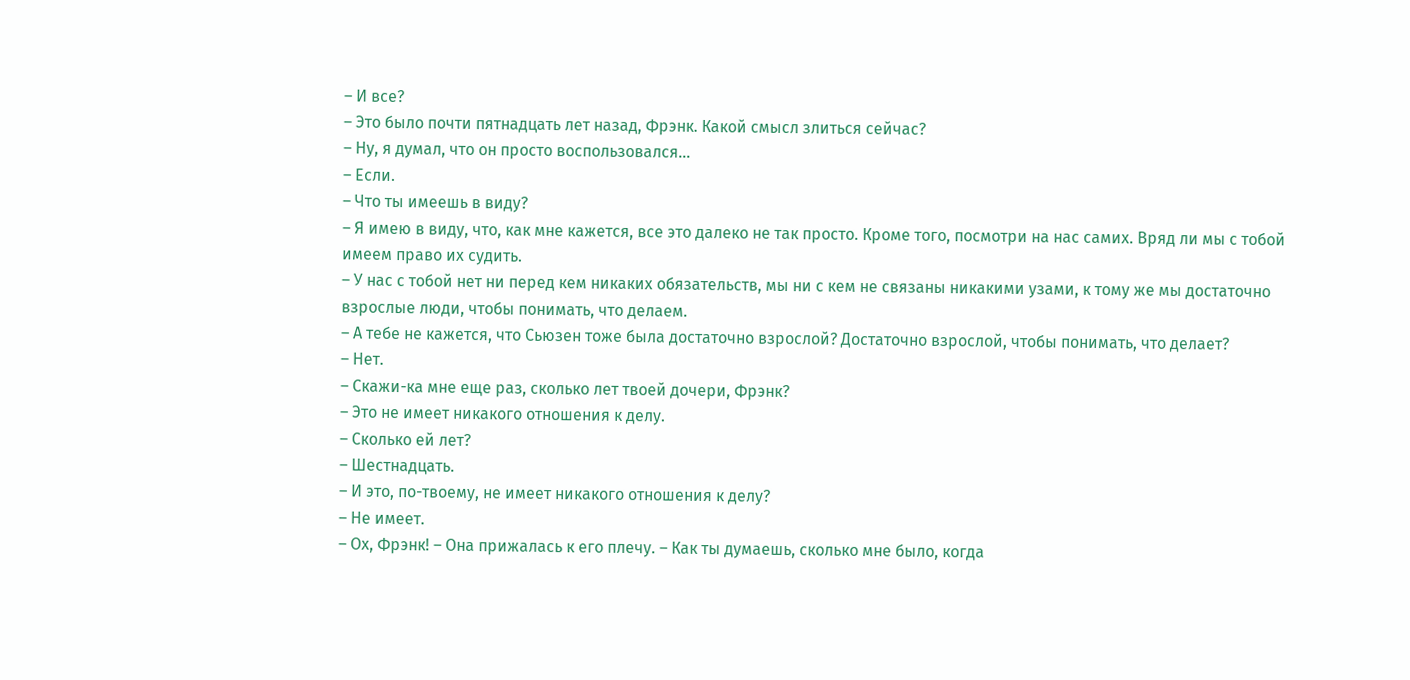– И все?
– Это было почти пятнадцать лет назад, Фрэнк. Какой смысл злиться сейчас?
– Ну, я думал, что он просто воспользовался…
– Если.
– Что ты имеешь в виду?
– Я имею в виду, что, как мне кажется, все это далеко не так просто. Кроме того, посмотри на нас самих. Вряд ли мы с тобой имеем право их судить.
– У нас с тобой нет ни перед кем никаких обязательств, мы ни с кем не связаны никакими узами, к тому же мы достаточно взрослые люди, чтобы понимать, что делаем.
– А тебе не кажется, что Сьюзен тоже была достаточно взрослой? Достаточно взрослой, чтобы понимать, что делает?
– Нет.
– Скажи-ка мне еще раз, сколько лет твоей дочери, Фрэнк?
– Это не имеет никакого отношения к делу.
– Сколько ей лет?
– Шестнадцать.
– И это, по-твоему, не имеет никакого отношения к делу?
– Не имеет.
– Ох, Фрэнк! – Она прижалась к его плечу. – Как ты думаешь, сколько мне было, когда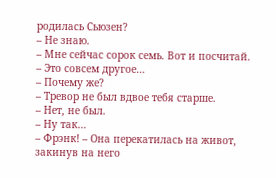родилась Сьюзен?
– Не знаю.
– Мне сейчас сорок семь. Вот и посчитай.
– Это совсем другое…
– Почему же?
– Тревор не был вдвое тебя старше.
– Нет, не был.
– Ну так…
– Фрэнк! – Она перекатилась на живот, закинув на него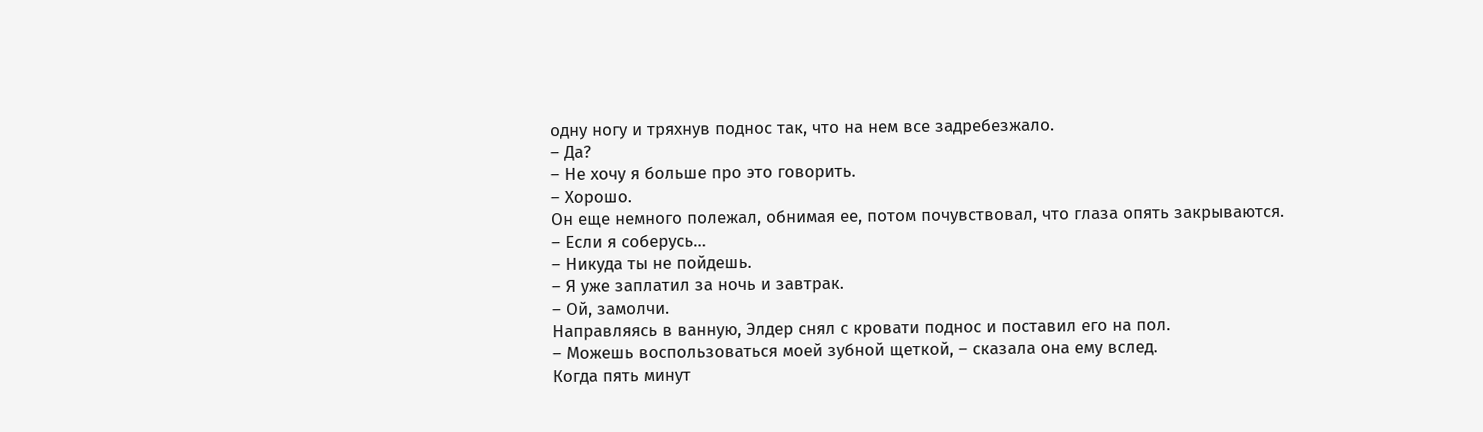одну ногу и тряхнув поднос так, что на нем все задребезжало.
– Да?
– Не хочу я больше про это говорить.
– Хорошо.
Он еще немного полежал, обнимая ее, потом почувствовал, что глаза опять закрываются.
– Если я соберусь…
– Никуда ты не пойдешь.
– Я уже заплатил за ночь и завтрак.
– Ой, замолчи.
Направляясь в ванную, Элдер снял с кровати поднос и поставил его на пол.
– Можешь воспользоваться моей зубной щеткой, – сказала она ему вслед.
Когда пять минут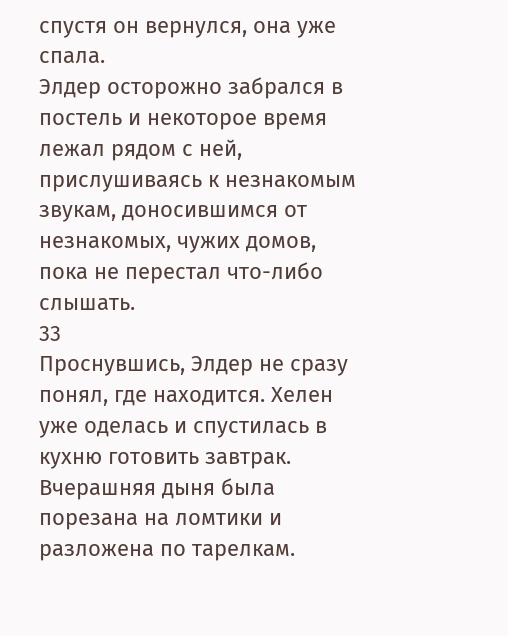спустя он вернулся, она уже спала.
Элдер осторожно забрался в постель и некоторое время лежал рядом с ней, прислушиваясь к незнакомым звукам, доносившимся от незнакомых, чужих домов, пока не перестал что-либо слышать.
33
Проснувшись, Элдер не сразу понял, где находится. Хелен уже оделась и спустилась в кухню готовить завтрак. Вчерашняя дыня была порезана на ломтики и разложена по тарелкам.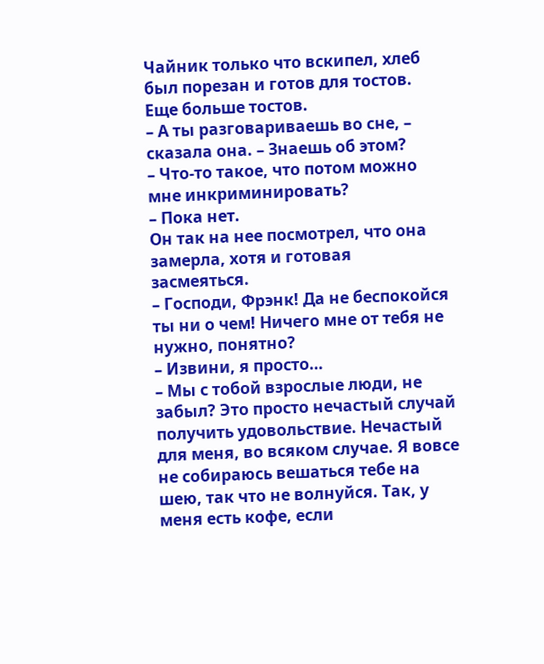Чайник только что вскипел, хлеб был порезан и готов для тостов. Еще больше тостов.
– А ты разговариваешь во сне, – сказала она. – Знаешь об этом?
– Что-то такое, что потом можно мне инкриминировать?
– Пока нет.
Он так на нее посмотрел, что она замерла, хотя и готовая засмеяться.
– Господи, Фрэнк! Да не беспокойся ты ни о чем! Ничего мне от тебя не нужно, понятно?
– Извини, я просто…
– Мы с тобой взрослые люди, не забыл? Это просто нечастый случай получить удовольствие. Нечастый для меня, во всяком случае. Я вовсе не собираюсь вешаться тебе на шею, так что не волнуйся. Так, у меня есть кофе, если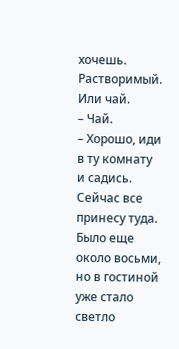хочешь. Растворимый. Или чай.
– Чай.
– Хорошо, иди в ту комнату и садись. Сейчас все принесу туда.
Было еще около восьми, но в гостиной уже стало светло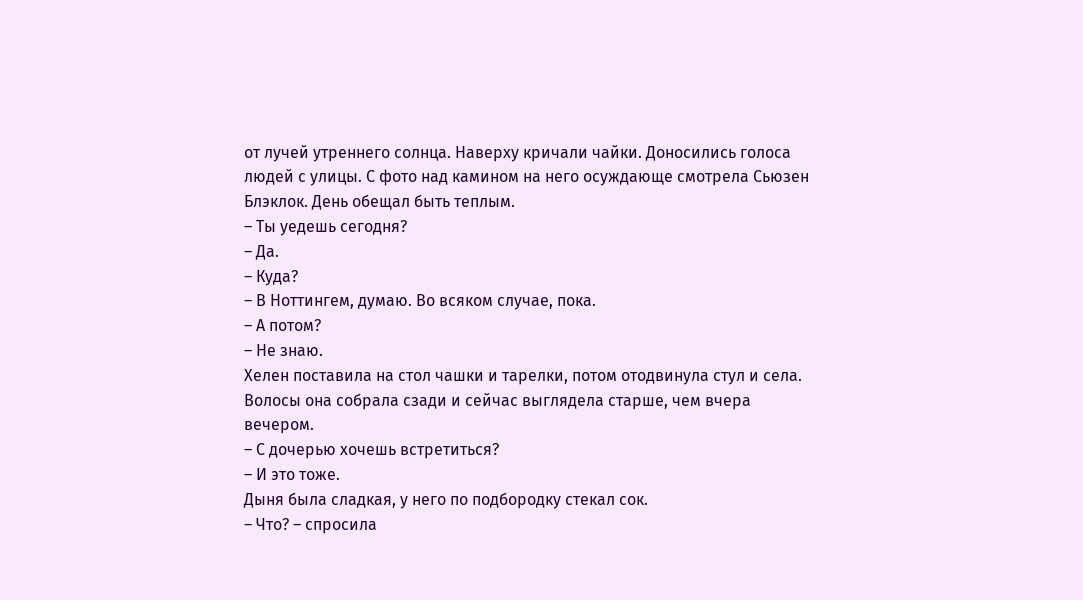от лучей утреннего солнца. Наверху кричали чайки. Доносились голоса людей с улицы. С фото над камином на него осуждающе смотрела Сьюзен Блэклок. День обещал быть теплым.
– Ты уедешь сегодня?
– Да.
– Куда?
– В Ноттингем, думаю. Во всяком случае, пока.
– А потом?
– Не знаю.
Хелен поставила на стол чашки и тарелки, потом отодвинула стул и села. Волосы она собрала сзади и сейчас выглядела старше, чем вчера вечером.
– С дочерью хочешь встретиться?
– И это тоже.
Дыня была сладкая, у него по подбородку стекал сок.
– Что? – спросила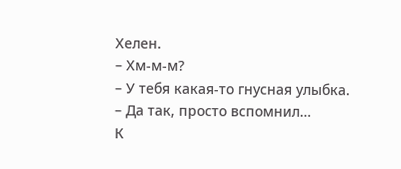Хелен.
– Хм-м-м?
– У тебя какая-то гнусная улыбка.
– Да так, просто вспомнил…
К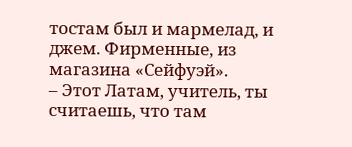тостам был и мармелад, и джем. Фирменные, из магазина «Сейфуэй».
– Этот Латам, учитель, ты считаешь, что там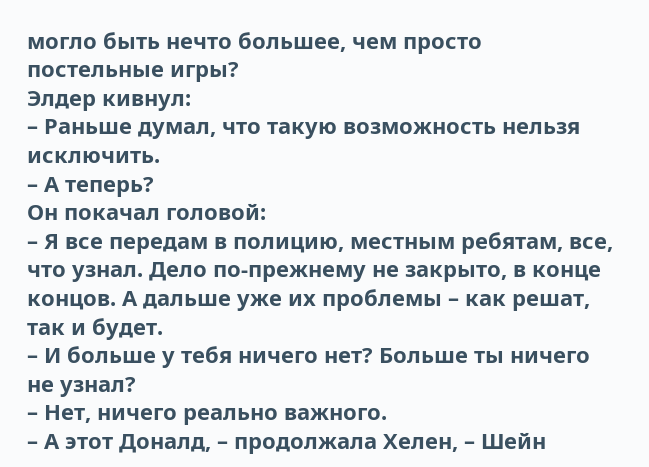могло быть нечто большее, чем просто постельные игры?
Элдер кивнул:
– Раньше думал, что такую возможность нельзя исключить.
– А теперь?
Он покачал головой:
– Я все передам в полицию, местным ребятам, все, что узнал. Дело по-прежнему не закрыто, в конце концов. А дальше уже их проблемы – как решат, так и будет.
– И больше у тебя ничего нет? Больше ты ничего не узнал?
– Нет, ничего реально важного.
– А этот Доналд, – продолжала Хелен, – Шейн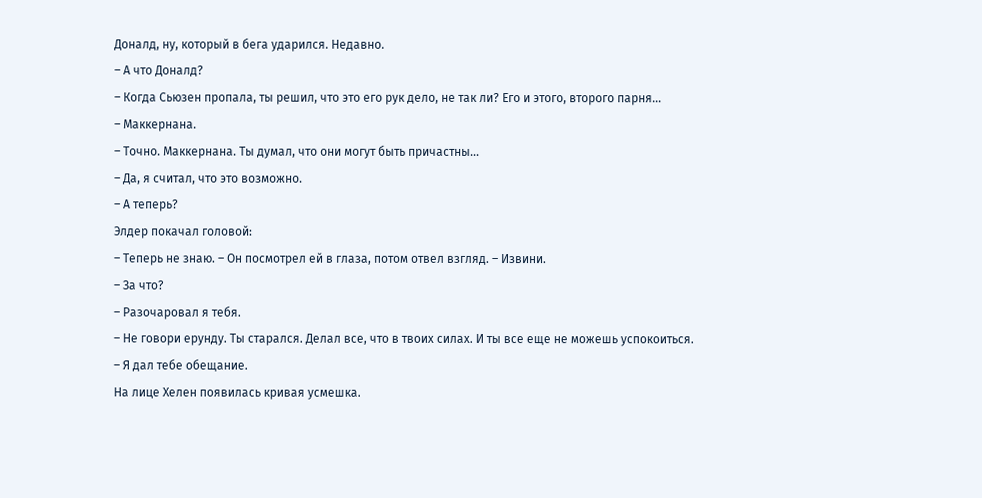Доналд, ну, который в бега ударился. Недавно.
– А что Доналд?
– Когда Сьюзен пропала, ты решил, что это его рук дело, не так ли? Его и этого, второго парня…
– Маккернана.
– Точно. Маккернана. Ты думал, что они могут быть причастны…
– Да, я считал, что это возможно.
– А теперь?
Элдер покачал головой:
– Теперь не знаю. – Он посмотрел ей в глаза, потом отвел взгляд. – Извини.
– За что?
– Разочаровал я тебя.
– Не говори ерунду. Ты старался. Делал все, что в твоих силах. И ты все еще не можешь успокоиться.
– Я дал тебе обещание.
На лице Хелен появилась кривая усмешка.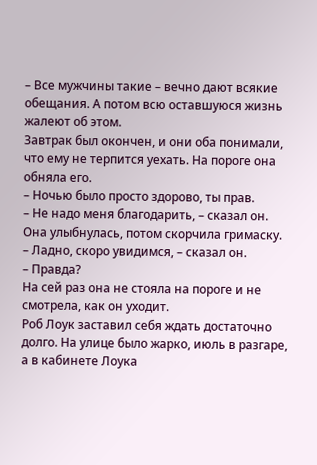– Все мужчины такие – вечно дают всякие обещания. А потом всю оставшуюся жизнь жалеют об этом.
Завтрак был окончен, и они оба понимали, что ему не терпится уехать. На пороге она обняла его.
– Ночью было просто здорово, ты прав.
– Не надо меня благодарить, – сказал он.
Она улыбнулась, потом скорчила гримаску.
– Ладно, скоро увидимся, – сказал он.
– Правда?
На сей раз она не стояла на пороге и не смотрела, как он уходит.
Роб Лоук заставил себя ждать достаточно долго. На улице было жарко, июль в разгаре, а в кабинете Лоука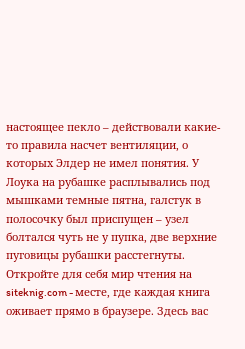настоящее пекло – действовали какие-то правила насчет вентиляции, о которых Элдер не имел понятия. У Лоука на рубашке расплывались под мышками темные пятна, галстук в полосочку был приспущен – узел болтался чуть не у пупка, две верхние пуговицы рубашки расстегнуты.
Откройте для себя мир чтения на siteknig.com - месте, где каждая книга оживает прямо в браузере. Здесь вас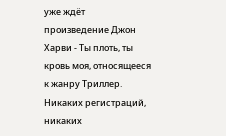уже ждёт произведение Джон Харви - Ты плоть, ты кровь моя, относящееся к жанру Триллер. Никаких регистраций, никаких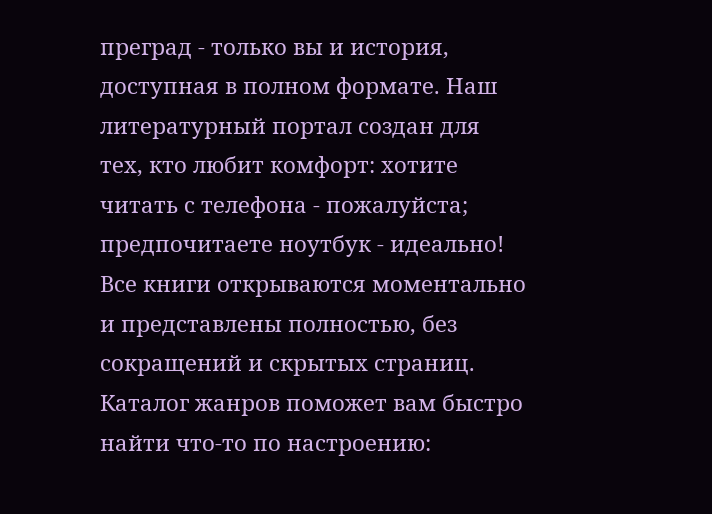преград - только вы и история, доступная в полном формате. Наш литературный портал создан для тех, кто любит комфорт: хотите читать с телефона - пожалуйста; предпочитаете ноутбук - идеально! Все книги открываются моментально и представлены полностью, без сокращений и скрытых страниц. Каталог жанров поможет вам быстро найти что-то по настроению: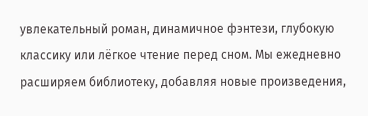увлекательный роман, динамичное фэнтези, глубокую классику или лёгкое чтение перед сном. Мы ежедневно расширяем библиотеку, добавляя новые произведения,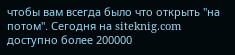чтобы вам всегда было что открыть "на потом". Сегодня на siteknig.com доступно более 200000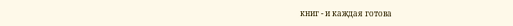книг - и каждая готова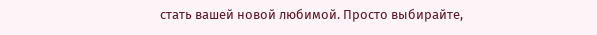стать вашей новой любимой. Просто выбирайте,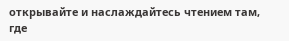открывайте и наслаждайтесь чтением там, где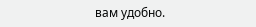вам удобно.